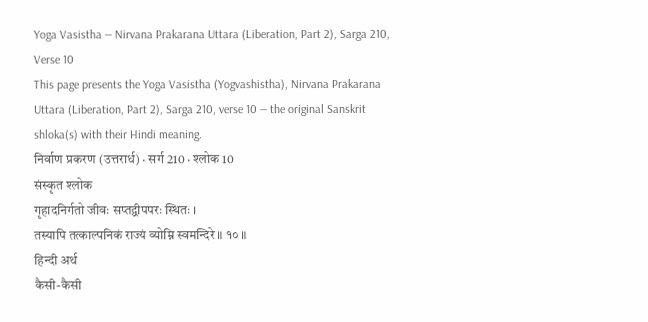Yoga Vasistha — Nirvana Prakarana Uttara (Liberation, Part 2), Sarga 210, Verse 10
This page presents the Yoga Vasistha (Yogvashistha), Nirvana Prakarana Uttara (Liberation, Part 2), Sarga 210, verse 10 — the original Sanskrit shloka(s) with their Hindi meaning.
निर्वाण प्रकरण (उत्तरार्ध) · सर्ग 210 · श्लोक 10
संस्कृत श्लोक
गृहादनिर्गतो जीवः सप्तद्वीपपरः स्थितः ।
तस्यापि तत्काल्पनिकं राज्यं व्योम्नि स्वमन्दिरे ॥ १० ॥
हिन्दी अर्थ
कैसी-कैसी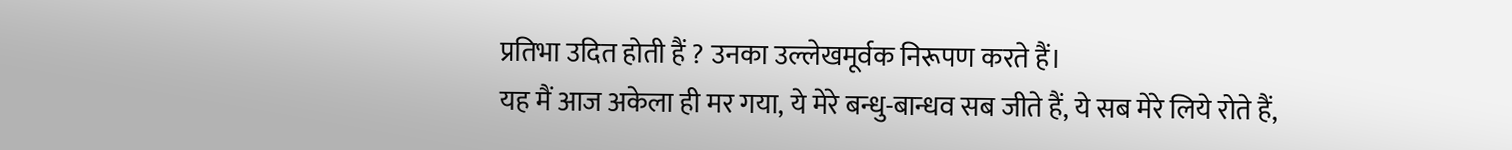प्रतिभा उदित होती हैं ? उनका उल्लेखमूर्वक निरूपण करते हैं।
यह मैं आज अकेला ही मर गया, ये मेरे बन्धु-बान्धव सब जीते हैं, ये सब मेरे लिये रोते हैं,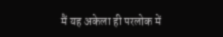मैं यह अकेला ही परलोक में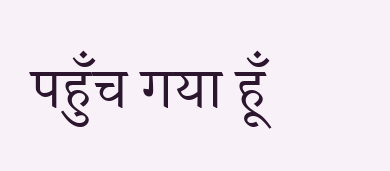पहुँच गया हूँ